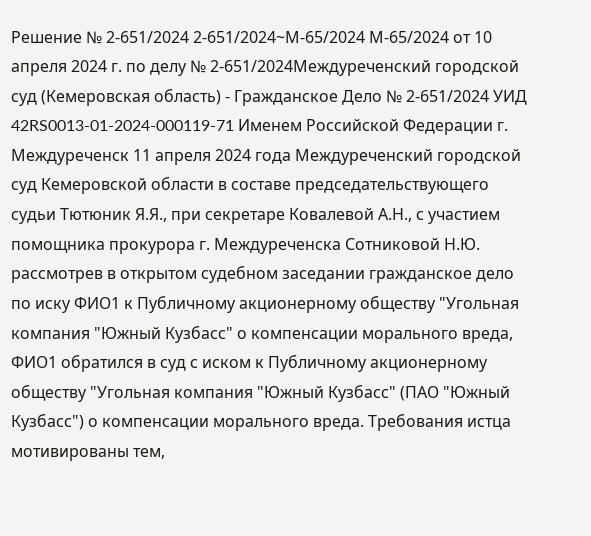Решение № 2-651/2024 2-651/2024~М-65/2024 М-65/2024 от 10 апреля 2024 г. по делу № 2-651/2024Междуреченский городской суд (Кемеровская область) - Гражданское Дело № 2-651/2024 УИД 42RS0013-01-2024-000119-71 Именем Российской Федерации г. Междуреченск 11 апреля 2024 года Междуреченский городской суд Кемеровской области в составе председательствующего судьи Тютюник Я.Я., при секретаре Ковалевой А.Н., с участием помощника прокурора г. Междуреченска Сотниковой Н.Ю. рассмотрев в открытом судебном заседании гражданское дело по иску ФИО1 к Публичному акционерному обществу "Угольная компания "Южный Кузбасс" о компенсации морального вреда, ФИО1 обратился в суд с иском к Публичному акционерному обществу "Угольная компания "Южный Кузбасс" (ПАО "Южный Кузбасс") о компенсации морального вреда. Требования истца мотивированы тем,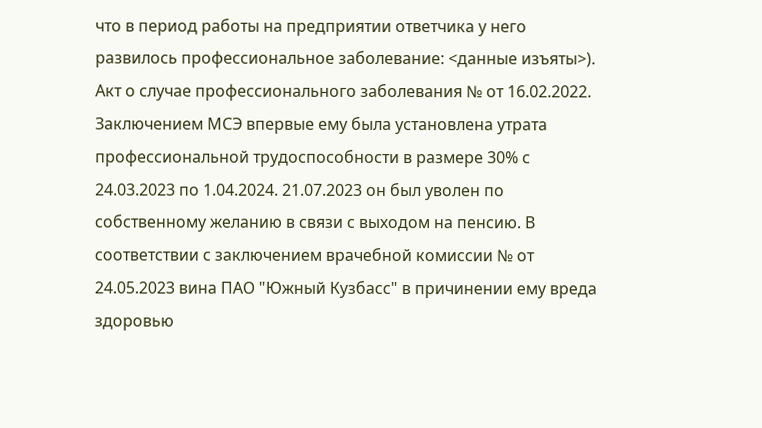что в период работы на предприятии ответчика у него развилось профессиональное заболевание: <данные изъяты>). Акт о случае профессионального заболевания № от 16.02.2022. Заключением МСЭ впервые ему была установлена утрата профессиональной трудоспособности в размере 30% с 24.03.2023 по 1.04.2024. 21.07.2023 он был уволен по собственному желанию в связи с выходом на пенсию. В соответствии с заключением врачебной комиссии № от 24.05.2023 вина ПАО "Южный Кузбасс" в причинении ему вреда здоровью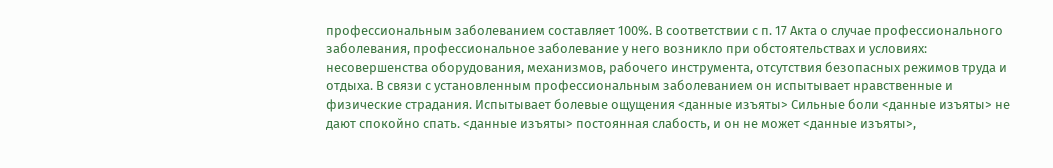профессиональным заболеванием составляет 100%. В соответствии с п. 17 Акта о случае профессионального заболевания, профессиональное заболевание у него возникло при обстоятельствах и условиях: несовершенства оборудования, механизмов, рабочего инструмента, отсутствия безопасных режимов труда и отдыха. В связи с установленным профессиональным заболеванием он испытывает нравственные и физические страдания. Испытывает болевые ощущения <данные изъяты> Сильные боли <данные изъяты> не дают спокойно спать. <данные изъяты> постоянная слабость, и он не может <данные изъяты>,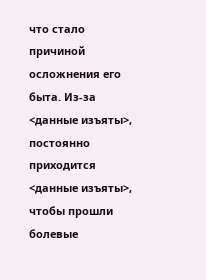что стало причиной осложнения его быта. Из-за <данные изъяты>, постоянно приходится <данные изъяты>, чтобы прошли болевые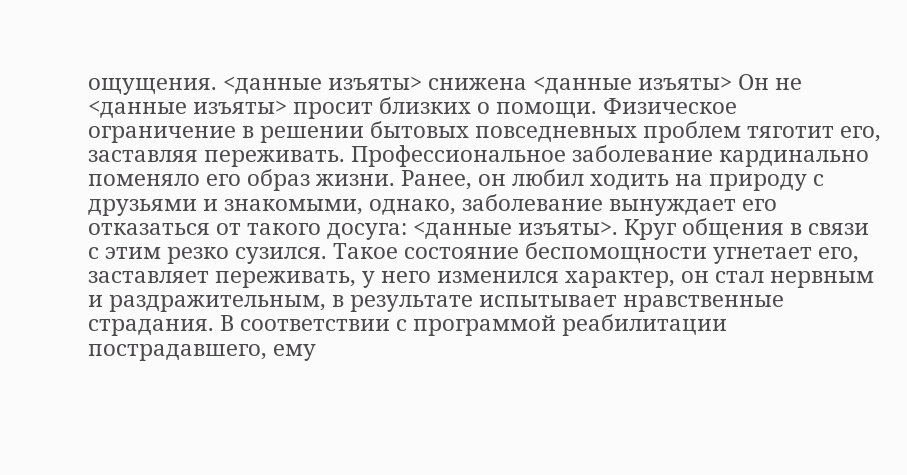ощущения. <данные изъяты> снижена <данные изъяты> Он не <данные изъяты> просит близких о помощи. Физическое ограничение в решении бытовых повседневных проблем тяготит его, заставляя переживать. Профессиональное заболевание кардинально поменяло его образ жизни. Ранее, он любил ходить на природу с друзьями и знакомыми, однако, заболевание вынуждает его отказаться от такого досуга: <данные изъяты>. Круг общения в связи с этим резко сузился. Такое состояние беспомощности угнетает его, заставляет переживать, у него изменился характер, он стал нервным и раздражительным, в результате испытывает нравственные страдания. В соответствии с программой реабилитации пострадавшего, ему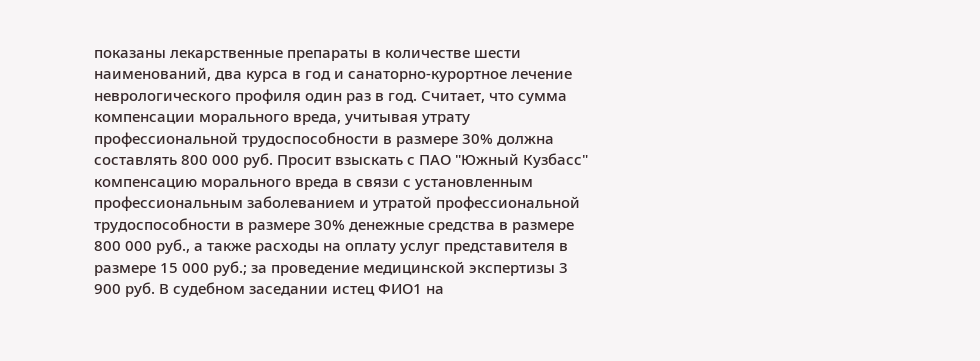показаны лекарственные препараты в количестве шести наименований, два курса в год и санаторно-курортное лечение неврологического профиля один раз в год. Считает, что сумма компенсации морального вреда, учитывая утрату профессиональной трудоспособности в размере 30% должна составлять 800 000 руб. Просит взыскать с ПАО "Южный Кузбасс" компенсацию морального вреда в связи с установленным профессиональным заболеванием и утратой профессиональной трудоспособности в размере 30% денежные средства в размере 800 000 руб., а также расходы на оплату услуг представителя в размере 15 000 руб.; за проведение медицинской экспертизы 3 900 руб. В судебном заседании истец ФИО1 на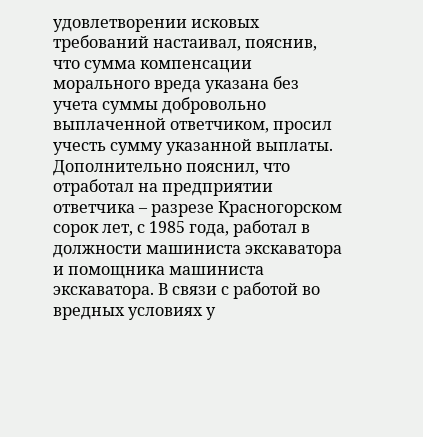удовлетворении исковых требований настаивал, пояснив, что сумма компенсации морального вреда указана без учета суммы добровольно выплаченной ответчиком, просил учесть сумму указанной выплаты. Дополнительно пояснил, что отработал на предприятии ответчика – разрезе Красногорском сорок лет, с 1985 года, работал в должности машиниста экскаватора и помощника машиниста экскаватора. В связи с работой во вредных условиях у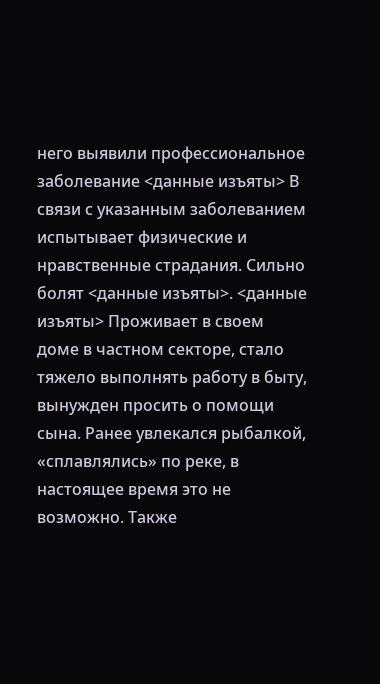него выявили профессиональное заболевание <данные изъяты> В связи с указанным заболеванием испытывает физические и нравственные страдания. Сильно болят <данные изъяты>. <данные изъяты> Проживает в своем доме в частном секторе, стало тяжело выполнять работу в быту, вынужден просить о помощи сына. Ранее увлекался рыбалкой, «сплавлялись» по реке, в настоящее время это не возможно. Также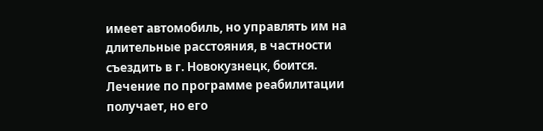имеет автомобиль, но управлять им на длительные расстояния, в частности съездить в г. Новокузнецк, боится. Лечение по программе реабилитации получает, но его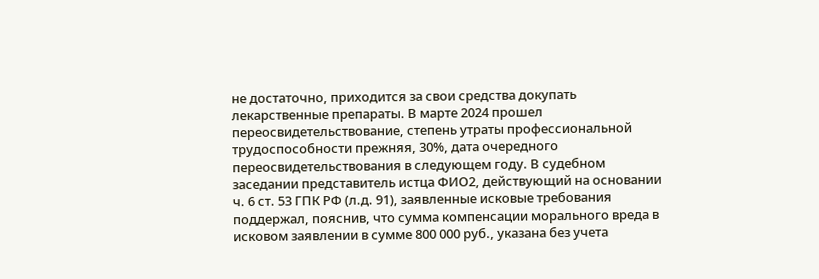не достаточно, приходится за свои средства докупать лекарственные препараты. В марте 2024 прошел переосвидетельствование, степень утраты профессиональной трудоспособности прежняя, 30%, дата очередного переосвидетельствования в следующем году. В судебном заседании представитель истца ФИО2, действующий на основании ч. 6 ст. 53 ГПК РФ (л.д. 91), заявленные исковые требования поддержал, пояснив, что сумма компенсации морального вреда в исковом заявлении в сумме 800 000 руб., указана без учета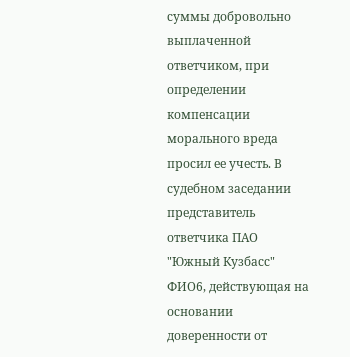суммы добровольно выплаченной ответчиком, при определении компенсации морального вреда просил ее учесть. В судебном заседании представитель ответчика ПАО "Южный Кузбасс" ФИО6, действующая на основании доверенности от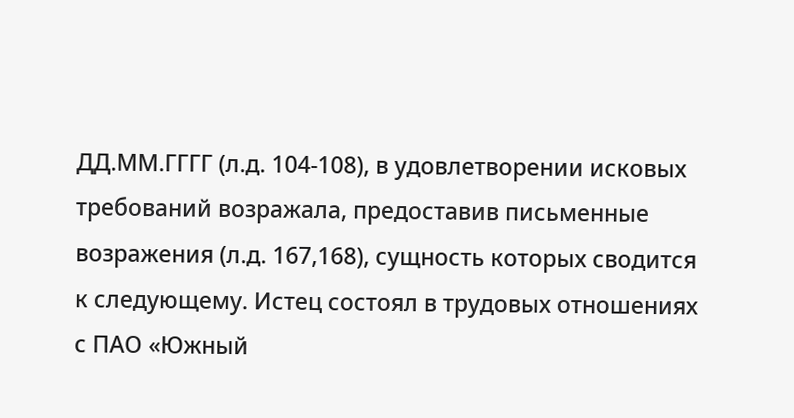ДД.ММ.ГГГГ (л.д. 104-108), в удовлетворении исковых требований возражала, предоставив письменные возражения (л.д. 167,168), сущность которых сводится к следующему. Истец состоял в трудовых отношениях с ПАО «Южный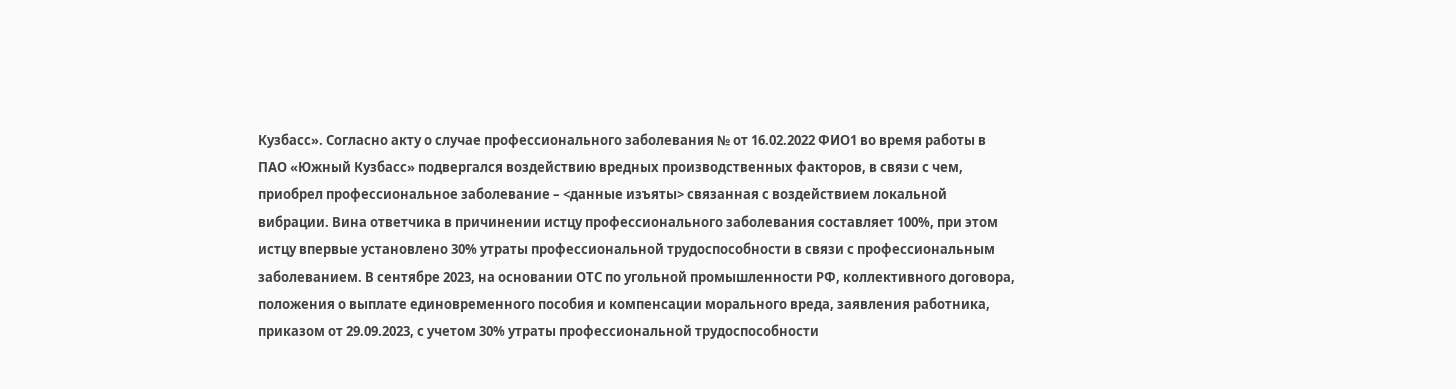Кузбасс». Согласно акту о случае профессионального заболевания № от 16.02.2022 ФИО1 во время работы в ПАО «Южный Кузбасс» подвергался воздействию вредных производственных факторов, в связи с чем, приобрел профессиональное заболевание – <данные изъяты> связанная с воздействием локальной вибрации. Вина ответчика в причинении истцу профессионального заболевания составляет 100%, при этом истцу впервые установлено 30% утраты профессиональной трудоспособности в связи с профессиональным заболеванием. В сентябре 2023, на основании ОТС по угольной промышленности РФ, коллективного договора, положения о выплате единовременного пособия и компенсации морального вреда, заявления работника, приказом от 29.09.2023, с учетом 30% утраты профессиональной трудоспособности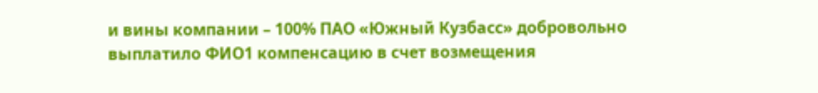и вины компании – 100% ПАО «Южный Кузбасс» добровольно выплатило ФИО1 компенсацию в счет возмещения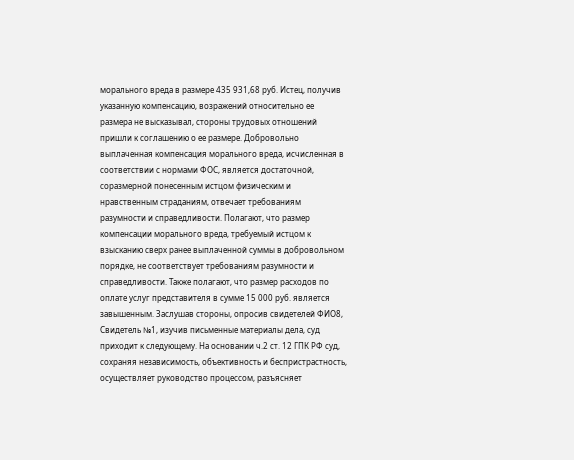морального вреда в размере 435 931,68 руб. Истец, получив указанную компенсацию, возражений относительно ее размера не высказывал, стороны трудовых отношений пришли к соглашению о ее размере. Добровольно выплаченная компенсация морального вреда, исчисленная в соответствии с нормами ФОС, является достаточной, соразмерной понесенным истцом физическим и нравственным страданиям, отвечает требованиям разумности и справедливости. Полагают, что размер компенсации морального вреда, требуемый истцом к взысканию сверх ранее выплаченной суммы в добровольном порядке, не соответствует требованиям разумности и справедливости. Также полагают, что размер расходов по оплате услуг представителя в сумме 15 000 руб. является завышенным. Заслушав стороны, опросив свидетелей ФИО8, Свидетель №1, изучив письменные материалы дела, суд приходит к следующему. На основании ч.2 ст. 12 ГПК РФ суд, сохраняя независимость, объективность и беспристрастность, осуществляет руководство процессом, разъясняет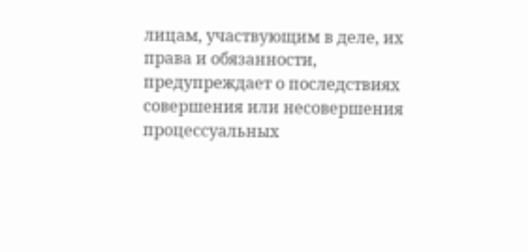лицам, участвующим в деле, их права и обязанности, предупреждает о последствиях совершения или несовершения процессуальных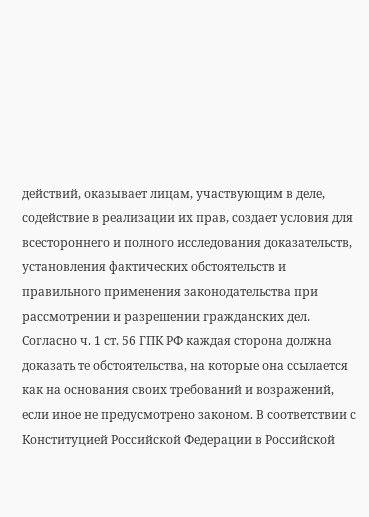действий, оказывает лицам, участвующим в деле, содействие в реализации их прав, создает условия для всестороннего и полного исследования доказательств, установления фактических обстоятельств и правильного применения законодательства при рассмотрении и разрешении гражданских дел. Согласно ч. 1 ст. 56 ГПК РФ каждая сторона должна доказать те обстоятельства, на которые она ссылается как на основания своих требований и возражений, если иное не предусмотрено законом. В соответствии с Конституцией Российской Федерации в Российской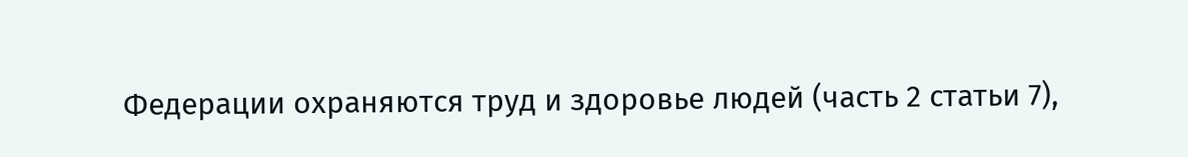Федерации охраняются труд и здоровье людей (часть 2 статьи 7),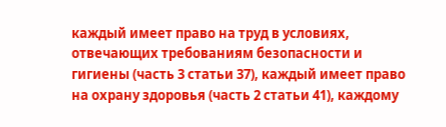каждый имеет право на труд в условиях, отвечающих требованиям безопасности и гигиены (часть 3 статьи 37), каждый имеет право на охрану здоровья (часть 2 статьи 41), каждому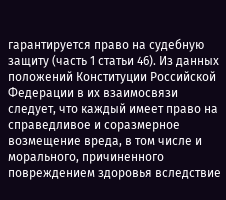гарантируется право на судебную защиту (часть 1 статьи 46). Из данных положений Конституции Российской Федерации в их взаимосвязи следует, что каждый имеет право на справедливое и соразмерное возмещение вреда, в том числе и морального, причиненного повреждением здоровья вследствие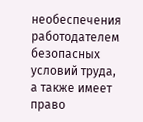необеспечения работодателем безопасных условий труда, а также имеет право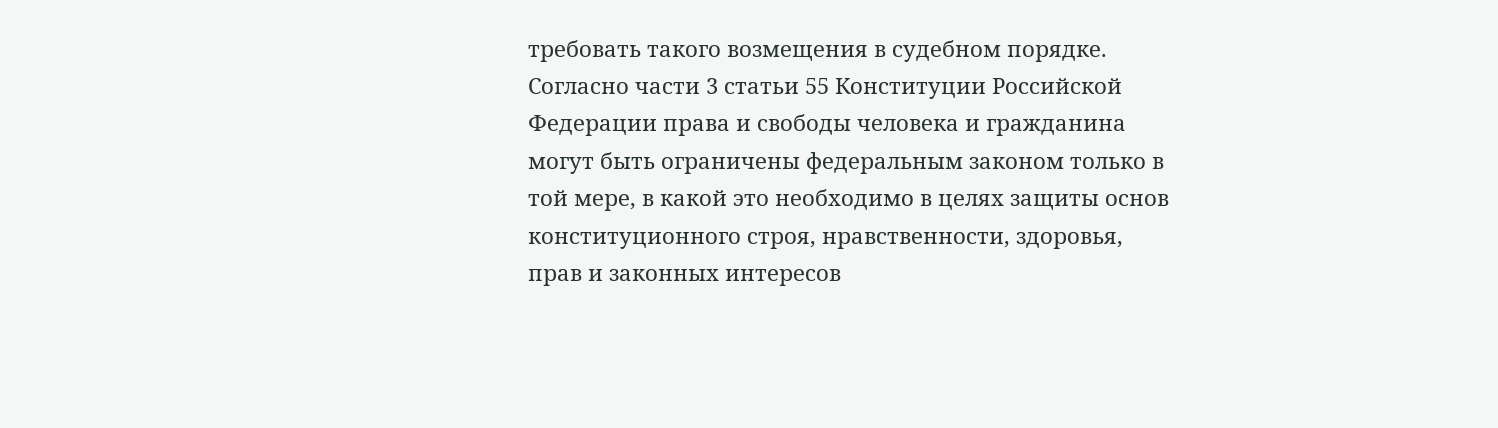требовать такого возмещения в судебном порядке. Согласно части 3 статьи 55 Конституции Российской Федерации права и свободы человека и гражданина могут быть ограничены федеральным законом только в той мере, в какой это необходимо в целях защиты основ конституционного строя, нравственности, здоровья, прав и законных интересов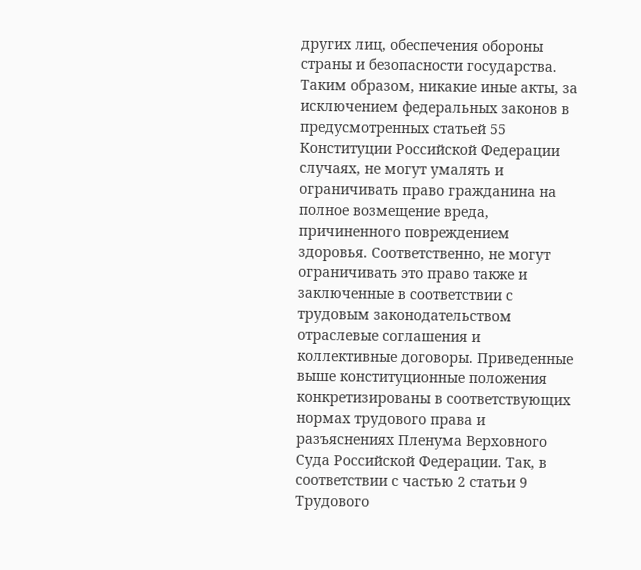других лиц, обеспечения обороны страны и безопасности государства. Таким образом, никакие иные акты, за исключением федеральных законов в предусмотренных статьей 55 Конституции Российской Федерации случаях, не могут умалять и ограничивать право гражданина на полное возмещение вреда, причиненного повреждением здоровья. Соответственно, не могут ограничивать это право также и заключенные в соответствии с трудовым законодательством отраслевые соглашения и коллективные договоры. Приведенные выше конституционные положения конкретизированы в соответствующих нормах трудового права и разъяснениях Пленума Верховного Суда Российской Федерации. Так, в соответствии с частью 2 статьи 9 Трудового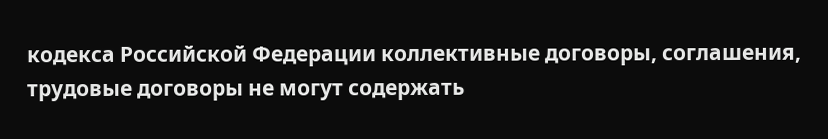кодекса Российской Федерации коллективные договоры, соглашения, трудовые договоры не могут содержать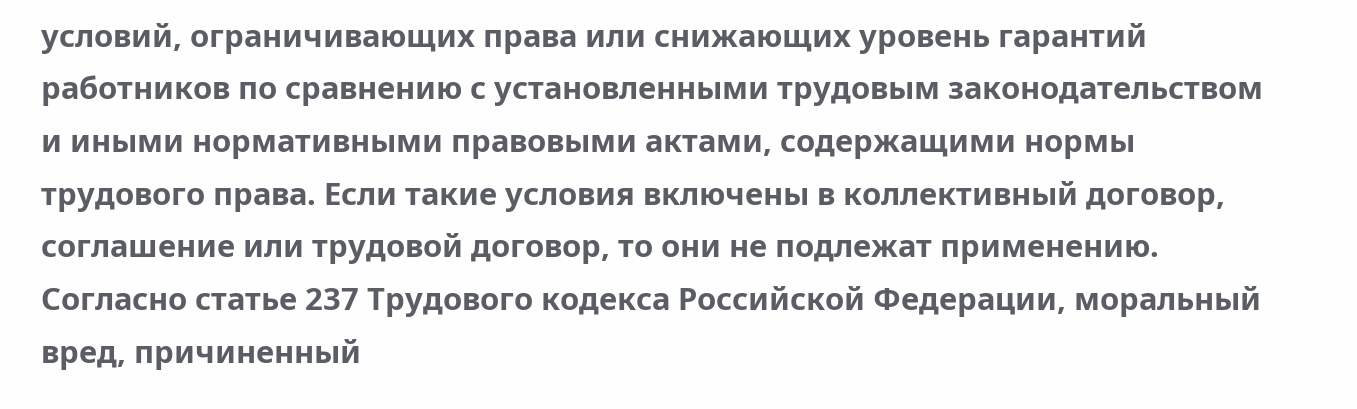условий, ограничивающих права или снижающих уровень гарантий работников по сравнению с установленными трудовым законодательством и иными нормативными правовыми актами, содержащими нормы трудового права. Если такие условия включены в коллективный договор, соглашение или трудовой договор, то они не подлежат применению. Согласно статье 237 Трудового кодекса Российской Федерации, моральный вред, причиненный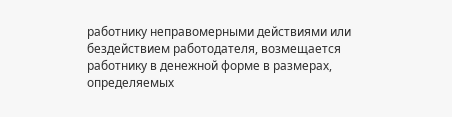работнику неправомерными действиями или бездействием работодателя, возмещается работнику в денежной форме в размерах, определяемых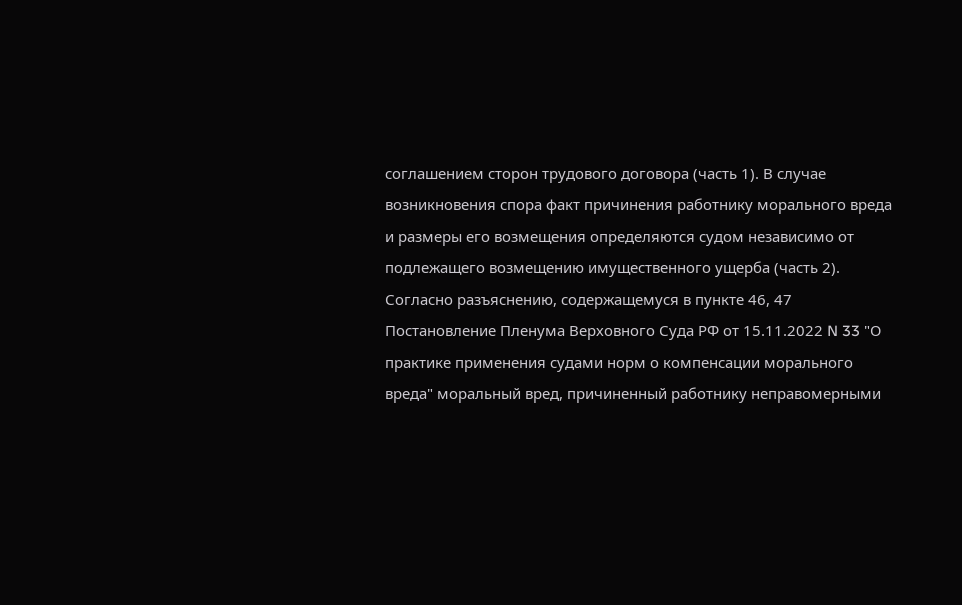соглашением сторон трудового договора (часть 1). В случае возникновения спора факт причинения работнику морального вреда и размеры его возмещения определяются судом независимо от подлежащего возмещению имущественного ущерба (часть 2). Согласно разъяснению, содержащемуся в пункте 46, 47 Постановление Пленума Верховного Суда РФ от 15.11.2022 N 33 "О практике применения судами норм о компенсации морального вреда" моральный вред, причиненный работнику неправомерными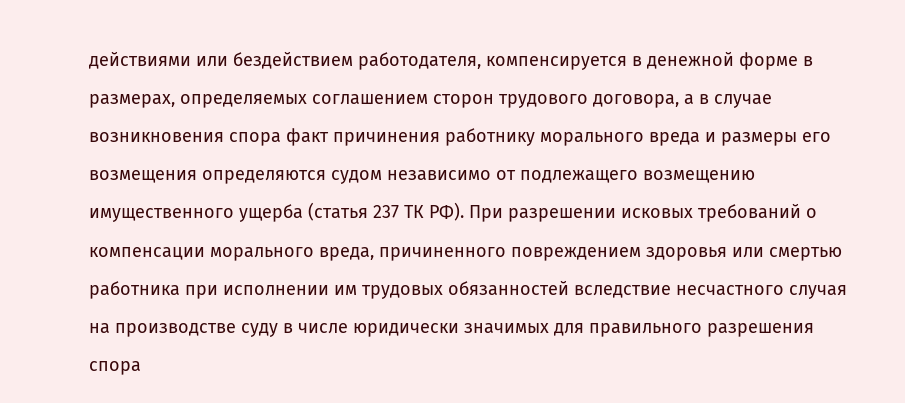действиями или бездействием работодателя, компенсируется в денежной форме в размерах, определяемых соглашением сторон трудового договора, а в случае возникновения спора факт причинения работнику морального вреда и размеры его возмещения определяются судом независимо от подлежащего возмещению имущественного ущерба (статья 237 ТК РФ). При разрешении исковых требований о компенсации морального вреда, причиненного повреждением здоровья или смертью работника при исполнении им трудовых обязанностей вследствие несчастного случая на производстве суду в числе юридически значимых для правильного разрешения спора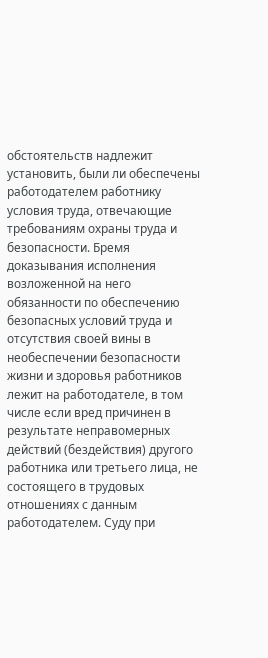обстоятельств надлежит установить, были ли обеспечены работодателем работнику условия труда, отвечающие требованиям охраны труда и безопасности. Бремя доказывания исполнения возложенной на него обязанности по обеспечению безопасных условий труда и отсутствия своей вины в необеспечении безопасности жизни и здоровья работников лежит на работодателе, в том числе если вред причинен в результате неправомерных действий (бездействия) другого работника или третьего лица, не состоящего в трудовых отношениях с данным работодателем. Суду при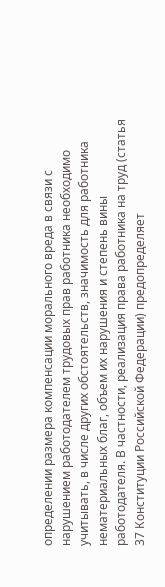определении размера компенсации морального вреда в связи с нарушением работодателем трудовых прав работника необходимо учитывать, в числе других обстоятельств, значимость для работника нематериальных благ, объем их нарушения и степень вины работодателя. В частности, реализация права работника на труд (статья 37 Конституции Российской Федерации) предопределяет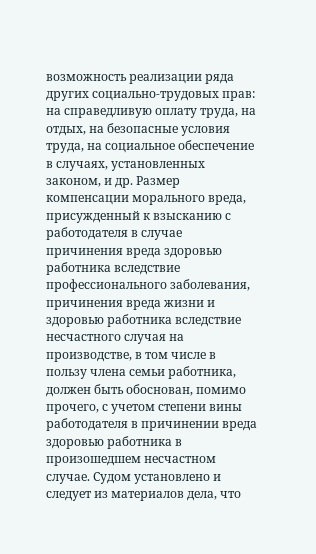возможность реализации ряда других социально-трудовых прав: на справедливую оплату труда, на отдых, на безопасные условия труда, на социальное обеспечение в случаях, установленных законом, и др. Размер компенсации морального вреда, присужденный к взысканию с работодателя в случае причинения вреда здоровью работника вследствие профессионального заболевания, причинения вреда жизни и здоровью работника вследствие несчастного случая на производстве, в том числе в пользу члена семьи работника, должен быть обоснован, помимо прочего, с учетом степени вины работодателя в причинении вреда здоровью работника в произошедшем несчастном случае. Судом установлено и следует из материалов дела, что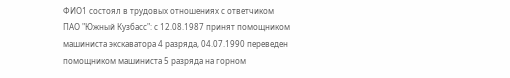ФИО1 состоял в трудовых отношениях с ответчиком ПАО "Южный Кузбасс": с 12.08.1987 принят помощником машиниста экскаватора 4 разряда, 04.07.1990 переведен помощником машиниста 5 разряда на горном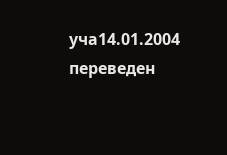уча14.01.2004 переведен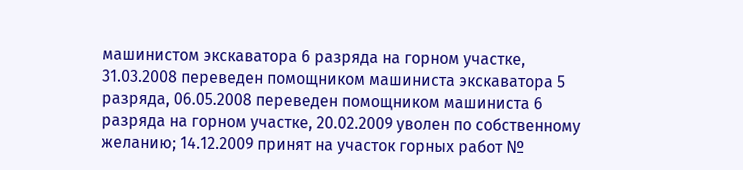машинистом экскаватора 6 разряда на горном участке, 31.03.2008 переведен помощником машиниста экскаватора 5 разряда, 06.05.2008 переведен помощником машиниста 6 разряда на горном участке, 20.02.2009 уволен по собственному желанию; 14.12.2009 принят на участок горных работ №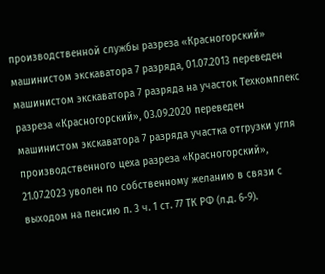производственной службы разреза «Красногорский» машинистом экскаватора 7 разряда, 01.07.2013 переведен машинистом экскаватора 7 разряда на участок Техкомплекс разреза «Красногорский», 03.09.2020 переведен машинистом экскаватора 7 разряда участка отгрузки угля производственного цеха разреза «Красногорский», 21.07.2023 уволен по собственному желанию в связи с выходом на пенсию п. 3 ч. 1 ст. 77 ТК РФ (л.д. 6-9).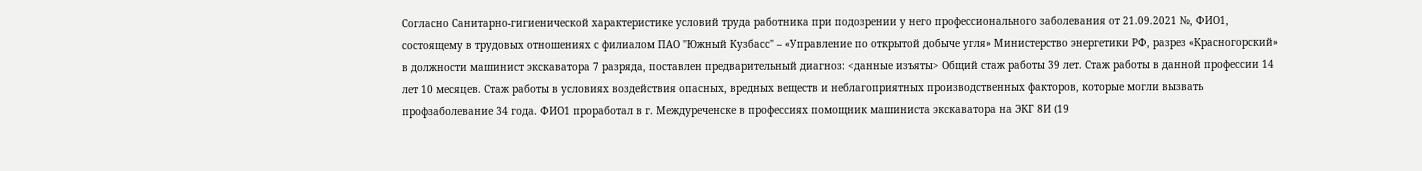Согласно Санитарно-гигиенической характеристике условий труда работника при подозрении у него профессионального заболевания от 21.09.2021 №, ФИО1, состоящему в трудовых отношениях с филиалом ПАО "Южный Кузбасс" – «Управление по открытой добыче угля» Министерство энергетики РФ, разрез «Красногорский» в должности машинист экскаватора 7 разряда, поставлен предварительный диагноз: <данные изъяты> Общий стаж работы 39 лет. Стаж работы в данной профессии 14 лет 10 месяцев. Стаж работы в условиях воздействия опасных, вредных веществ и неблагоприятных производственных факторов, которые могли вызвать профзаболевание 34 года. ФИО1 проработал в г. Междуреченске в профессиях помощник машиниста экскаватора на ЭКГ 8И (19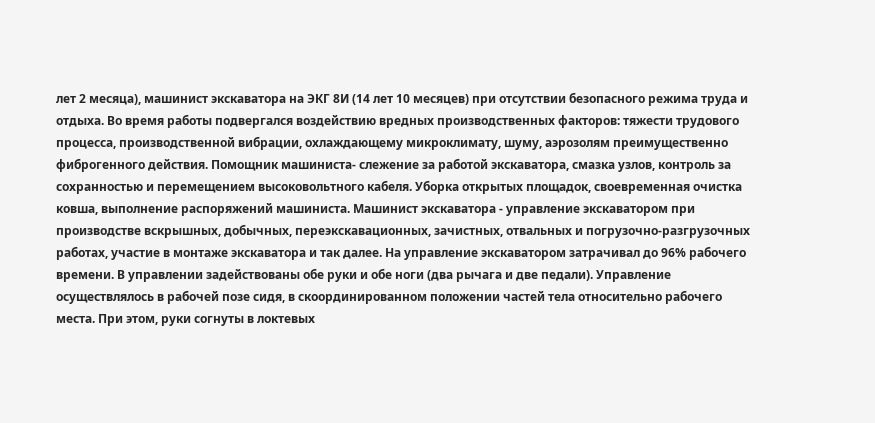лет 2 месяца), машинист экскаватора на ЭКГ 8И (14 лет 10 месяцев) при отсутствии безопасного режима труда и отдыха. Во время работы подвергался воздействию вредных производственных факторов: тяжести трудового процесса, производственной вибрации, охлаждающему микроклимату, шуму, аэрозолям преимущественно фиброгенного действия. Помощник машиниста- слежение за работой экскаватора, смазка узлов, контроль за сохранностью и перемещением высоковольтного кабеля. Уборка открытых площадок, своевременная очистка ковша, выполнение распоряжений машиниста. Машинист экскаватора - управление экскаватором при производстве вскрышных, добычных, переэкскавационных, зачистных, отвальных и погрузочно-разгрузочных работах, участие в монтаже экскаватора и так далее. На управление экскаватором затрачивал до 96% рабочего времени. В управлении задействованы обе руки и обе ноги (два рычага и две педали). Управление осуществлялось в рабочей позе сидя, в скоординированном положении частей тела относительно рабочего места. При этом, руки согнуты в локтевых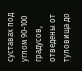суставах под углом 90-100 градусов, отведены от туловища до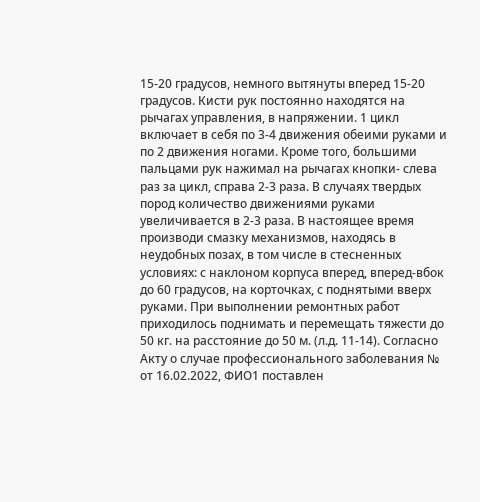15-20 градусов, немного вытянуты вперед 15-20 градусов. Кисти рук постоянно находятся на рычагах управления, в напряжении. 1 цикл включает в себя по 3-4 движения обеими руками и по 2 движения ногами. Кроме того, большими пальцами рук нажимал на рычагах кнопки- слева раз за цикл, справа 2-3 раза. В случаях твердых пород количество движениями руками увеличивается в 2-3 раза. В настоящее время производи смазку механизмов, находясь в неудобных позах, в том числе в стесненных условиях: с наклоном корпуса вперед, вперед-вбок до 60 градусов, на корточках, с поднятыми вверх руками. При выполнении ремонтных работ приходилось поднимать и перемещать тяжести до 50 кг. на расстояние до 50 м. (л.д. 11-14). Согласно Акту о случае профессионального заболевания № от 16.02.2022, ФИО1 поставлен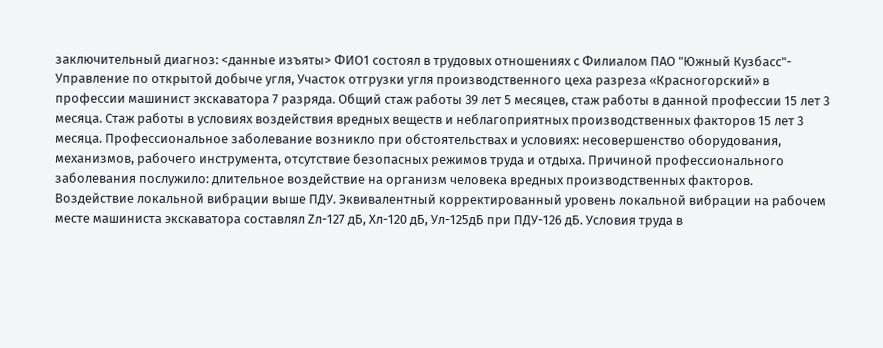заключительный диагноз: <данные изъяты> ФИО1 состоял в трудовых отношениях с Филиалом ПАО "Южный Кузбасс"- Управление по открытой добыче угля, Участок отгрузки угля производственного цеха разреза «Красногорский» в профессии машинист экскаватора 7 разряда. Общий стаж работы 39 лет 5 месяцев, стаж работы в данной профессии 15 лет 3 месяца. Стаж работы в условиях воздействия вредных веществ и неблагоприятных производственных факторов 15 лет 3 месяца. Профессиональное заболевание возникло при обстоятельствах и условиях: несовершенство оборудования, механизмов, рабочего инструмента, отсутствие безопасных режимов труда и отдыха. Причиной профессионального заболевания послужило: длительное воздействие на организм человека вредных производственных факторов. Воздействие локальной вибрации выше ПДУ. Эквивалентный корректированный уровень локальной вибрации на рабочем месте машиниста экскаватора составлял Zл-127 дБ, Хл-120 дБ, Ул-125дБ при ПДУ-126 дБ. Условия труда в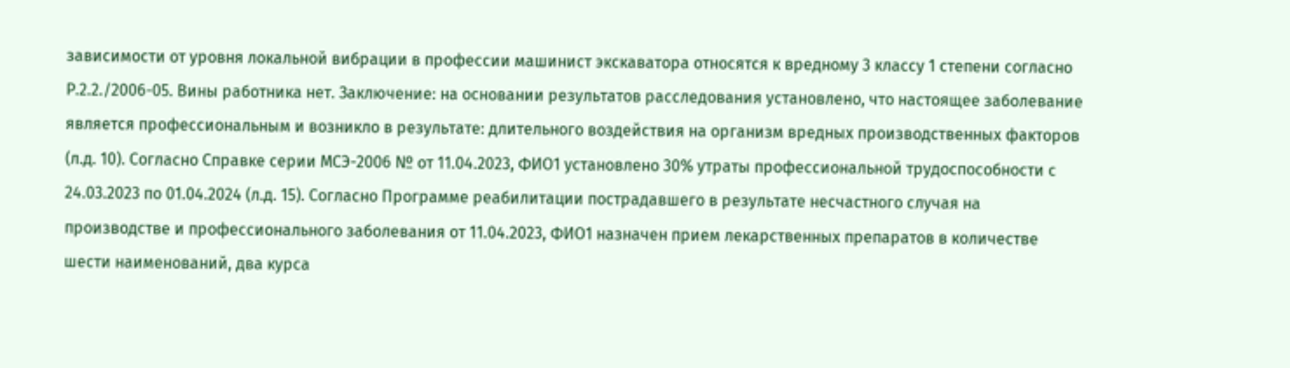зависимости от уровня локальной вибрации в профессии машинист экскаватора относятся к вредному 3 классу 1 степени согласно Р.2.2./2006-05. Вины работника нет. Заключение: на основании результатов расследования установлено, что настоящее заболевание является профессиональным и возникло в результате: длительного воздействия на организм вредных производственных факторов (л.д. 10). Согласно Справке серии МСЭ-2006 № от 11.04.2023, ФИО1 установлено 30% утраты профессиональной трудоспособности с 24.03.2023 по 01.04.2024 (л.д. 15). Согласно Программе реабилитации пострадавшего в результате несчастного случая на производстве и профессионального заболевания от 11.04.2023, ФИО1 назначен прием лекарственных препаратов в количестве шести наименований, два курса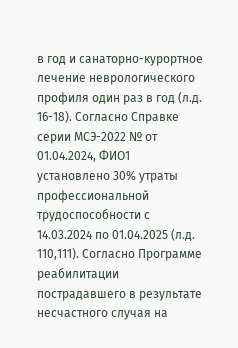в год и санаторно-курортное лечение неврологического профиля один раз в год (л.д. 16-18). Согласно Справке серии МСЭ-2022 № от 01.04.2024, ФИО1 установлено 30% утраты профессиональной трудоспособности с 14.03.2024 по 01.04.2025 (л.д. 110,111). Согласно Программе реабилитации пострадавшего в результате несчастного случая на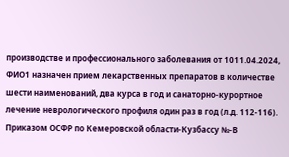производстве и профессионального заболевания от 1011.04.2024, ФИО1 назначен прием лекарственных препаратов в количестве шести наименований, два курса в год и санаторно-курортное лечение неврологического профиля один раз в год (л.д. 112-116). Приказом ОСФР по Кемеровской области-Кузбассу №-В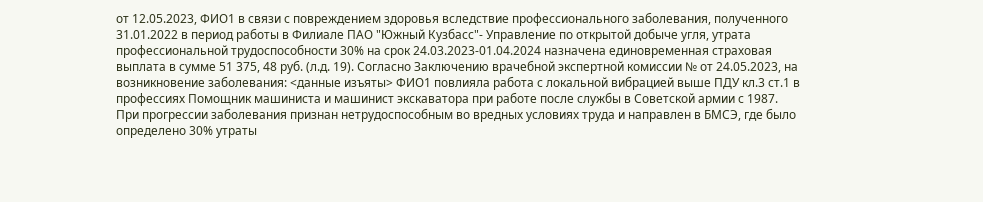от 12.05.2023, ФИО1 в связи с повреждением здоровья вследствие профессионального заболевания, полученного 31.01.2022 в период работы в Филиале ПАО "Южный Кузбасс"- Управление по открытой добыче угля, утрата профессиональной трудоспособности 30% на срок 24.03.2023-01.04.2024 назначена единовременная страховая выплата в сумме 51 375, 48 руб. (л.д. 19). Согласно Заключению врачебной экспертной комиссии № от 24.05.2023, на возникновение заболевания: <данные изъяты> ФИО1 повлияла работа с локальной вибрацией выше ПДУ кл.3 ст.1 в профессиях Помощник машиниста и машинист экскаватора при работе после службы в Советской армии с 1987. При прогрессии заболевания признан нетрудоспособным во вредных условиях труда и направлен в БМСЭ, где было определено 30% утраты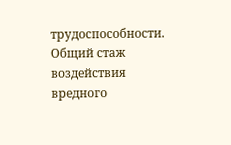трудоспособности. Общий стаж воздействия вредного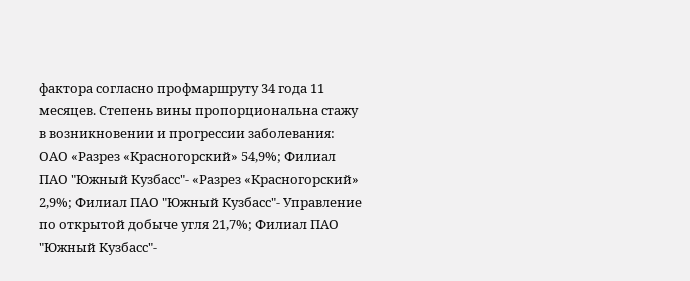фактора согласно профмаршруту 34 года 11 месяцев. Степень вины пропорциональна стажу в возникновении и прогрессии заболевания: ОАО «Разрез «Красногорский» 54,9%; Филиал ПАО "Южный Кузбасс"- «Разрез «Красногорский» 2,9%; Филиал ПАО "Южный Кузбасс"- Управление по открытой добыче угля 21,7%; Филиал ПАО "Южный Кузбасс"-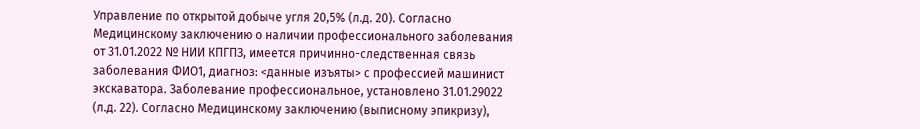Управление по открытой добыче угля 20,5% (л.д. 20). Согласно Медицинскому заключению о наличии профессионального заболевания от 31.01.2022 № НИИ КПГПЗ, имеется причинно-следственная связь заболевания ФИО1, диагноз: <данные изъяты> с профессией машинист экскаватора. Заболевание профессиональное, установлено 31.01.29022 (л.д. 22). Согласно Медицинскому заключению (выписному эпикризу),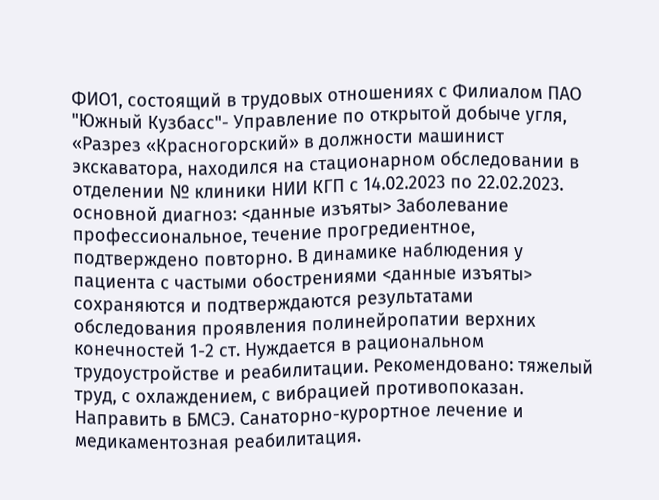ФИО1, состоящий в трудовых отношениях с Филиалом ПАО "Южный Кузбасс"- Управление по открытой добыче угля, «Разрез «Красногорский» в должности машинист экскаватора, находился на стационарном обследовании в отделении № клиники НИИ КГП с 14.02.2023 по 22.02.2023. основной диагноз: <данные изъяты> Заболевание профессиональное, течение прогредиентное, подтверждено повторно. В динамике наблюдения у пациента с частыми обострениями <данные изъяты> сохраняются и подтверждаются результатами обследования проявления полинейропатии верхних конечностей 1-2 ст. Нуждается в рациональном трудоустройстве и реабилитации. Рекомендовано: тяжелый труд, с охлаждением, с вибрацией противопоказан. Направить в БМСЭ. Санаторно-курортное лечение и медикаментозная реабилитация.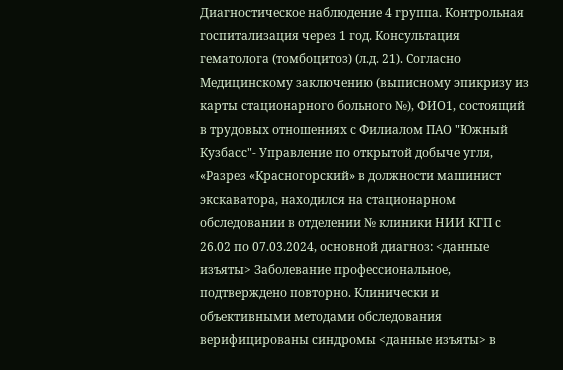Диагностическое наблюдение 4 группа. Контрольная госпитализация через 1 год. Консультация гематолога (томбоцитоз) (л.д. 21). Согласно Медицинскому заключению (выписному эпикризу из карты стационарного больного №), ФИО1, состоящий в трудовых отношениях с Филиалом ПАО "Южный Кузбасс"- Управление по открытой добыче угля, «Разрез «Красногорский» в должности машинист экскаватора, находился на стационарном обследовании в отделении № клиники НИИ КГП с 26.02 по 07.03.2024, основной диагноз: <данные изъяты> Заболевание профессиональное, подтверждено повторно. Клинически и объективными методами обследования верифицированы синдромы <данные изъяты> в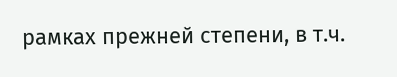рамках прежней степени, в т.ч.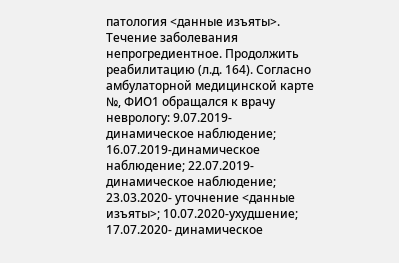патология <данные изъяты>. Течение заболевания непрогредиентное. Продолжить реабилитацию (л.д. 164). Согласно амбулаторной медицинской карте №, ФИО1 обращался к врачу неврологу: 9.07.2019-динамическое наблюдение; 16.07.2019-динамическое наблюдение; 22.07.2019-динамическое наблюдение; 23.03.2020- уточнение <данные изъяты>; 10.07.2020-ухудшение; 17.07.2020- динамическое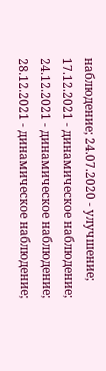наблюдение; 24.07.2020 - улучшение; 17.12.2021 - динамическое наблюдение; 24.12.2021 - динамическое наблюдение; 28.12.2021 - динамическое наблюдение;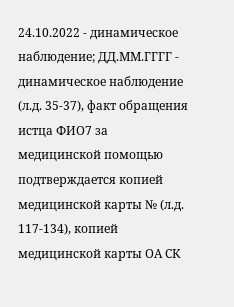24.10.2022 - динамическое наблюдение; ДД.ММ.ГГГГ - динамическое наблюдение (л.д. 35-37), факт обращения истца ФИО7 за медицинской помощью подтверждается копией медицинской карты № (л.д. 117-134), копией медицинской карты ОА СК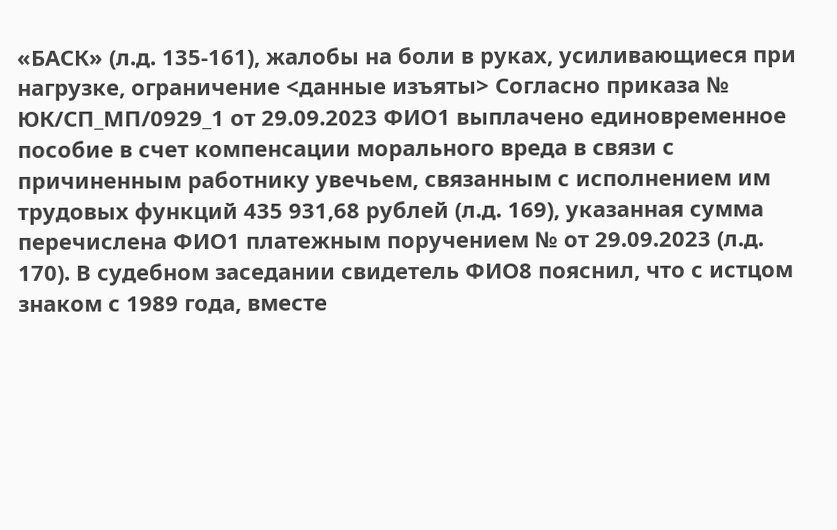«БАСК» (л.д. 135-161), жалобы на боли в руках, усиливающиеся при нагрузке, ограничение <данные изъяты> Согласно приказа № ЮК/СП_МП/0929_1 от 29.09.2023 ФИО1 выплачено единовременное пособие в счет компенсации морального вреда в связи с причиненным работнику увечьем, связанным с исполнением им трудовых функций 435 931,68 рублей (л.д. 169), указанная сумма перечислена ФИО1 платежным поручением № от 29.09.2023 (л.д. 170). В судебном заседании свидетель ФИО8 пояснил, что с истцом знаком с 1989 года, вместе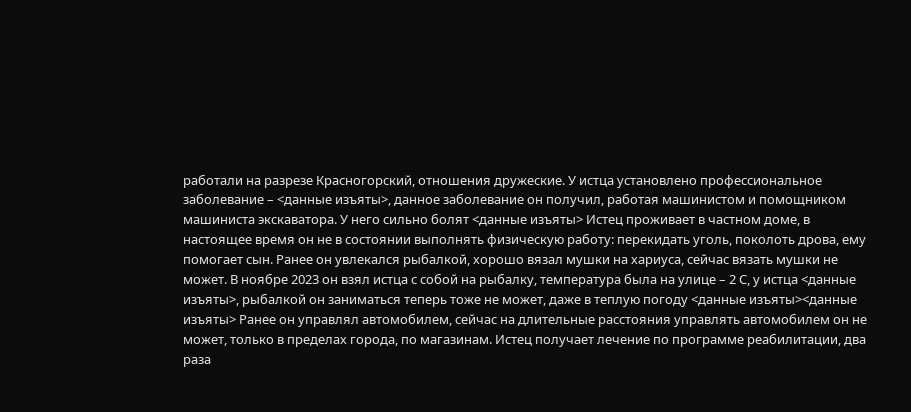работали на разрезе Красногорский, отношения дружеские. У истца установлено профессиональное заболевание – <данные изъяты>, данное заболевание он получил, работая машинистом и помощником машиниста экскаватора. У него сильно болят <данные изъяты> Истец проживает в частном доме, в настоящее время он не в состоянии выполнять физическую работу: перекидать уголь, поколоть дрова, ему помогает сын. Ранее он увлекался рыбалкой, хорошо вязал мушки на хариуса, сейчас вязать мушки не может. В ноябре 2023 он взял истца с собой на рыбалку, температура была на улице – 2 С, у истца <данные изъяты>, рыбалкой он заниматься теперь тоже не может, даже в теплую погоду <данные изъяты><данные изъяты> Ранее он управлял автомобилем, сейчас на длительные расстояния управлять автомобилем он не может, только в пределах города, по магазинам. Истец получает лечение по программе реабилитации, два раза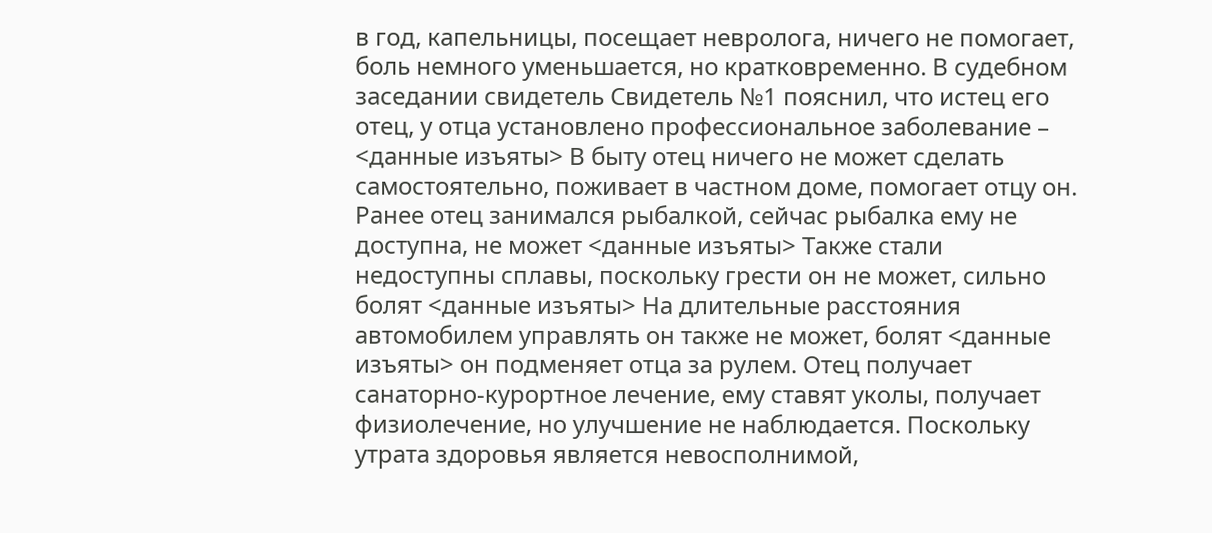в год, капельницы, посещает невролога, ничего не помогает, боль немного уменьшается, но кратковременно. В судебном заседании свидетель Свидетель №1 пояснил, что истец его отец, у отца установлено профессиональное заболевание – <данные изъяты> В быту отец ничего не может сделать самостоятельно, поживает в частном доме, помогает отцу он. Ранее отец занимался рыбалкой, сейчас рыбалка ему не доступна, не может <данные изъяты> Также стали недоступны сплавы, поскольку грести он не может, сильно болят <данные изъяты> На длительные расстояния автомобилем управлять он также не может, болят <данные изъяты> он подменяет отца за рулем. Отец получает санаторно-курортное лечение, ему ставят уколы, получает физиолечение, но улучшение не наблюдается. Поскольку утрата здоровья является невосполнимой,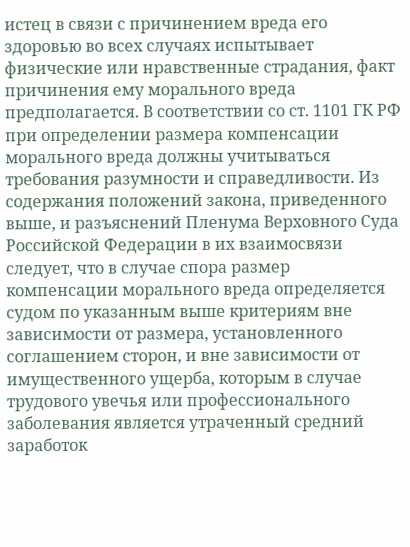истец в связи с причинением вреда его здоровью во всех случаях испытывает физические или нравственные страдания, факт причинения ему морального вреда предполагается. В соответствии со ст. 1101 ГК РФ при определении размера компенсации морального вреда должны учитываться требования разумности и справедливости. Из содержания положений закона, приведенного выше, и разъяснений Пленума Верховного Суда Российской Федерации в их взаимосвязи следует, что в случае спора размер компенсации морального вреда определяется судом по указанным выше критериям вне зависимости от размера, установленного соглашением сторон, и вне зависимости от имущественного ущерба, которым в случае трудового увечья или профессионального заболевания является утраченный средний заработок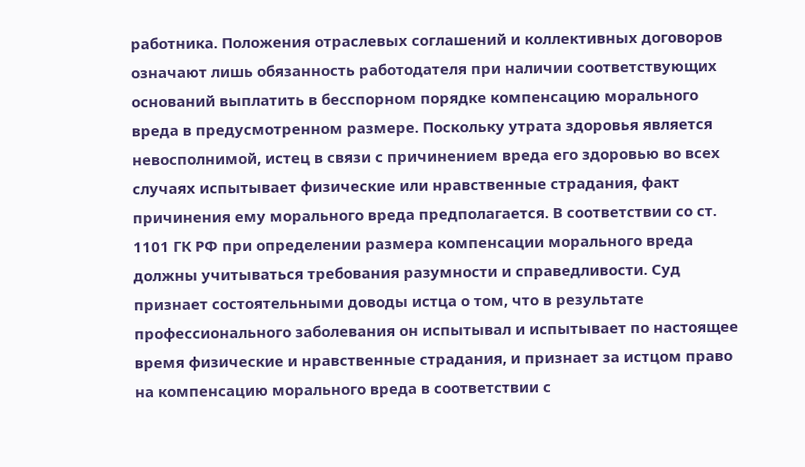работника. Положения отраслевых соглашений и коллективных договоров означают лишь обязанность работодателя при наличии соответствующих оснований выплатить в бесспорном порядке компенсацию морального вреда в предусмотренном размере. Поскольку утрата здоровья является невосполнимой, истец в связи с причинением вреда его здоровью во всех случаях испытывает физические или нравственные страдания, факт причинения ему морального вреда предполагается. В соответствии со ст. 1101 ГК РФ при определении размера компенсации морального вреда должны учитываться требования разумности и справедливости. Суд признает состоятельными доводы истца о том, что в результате профессионального заболевания он испытывал и испытывает по настоящее время физические и нравственные страдания, и признает за истцом право на компенсацию морального вреда в соответствии с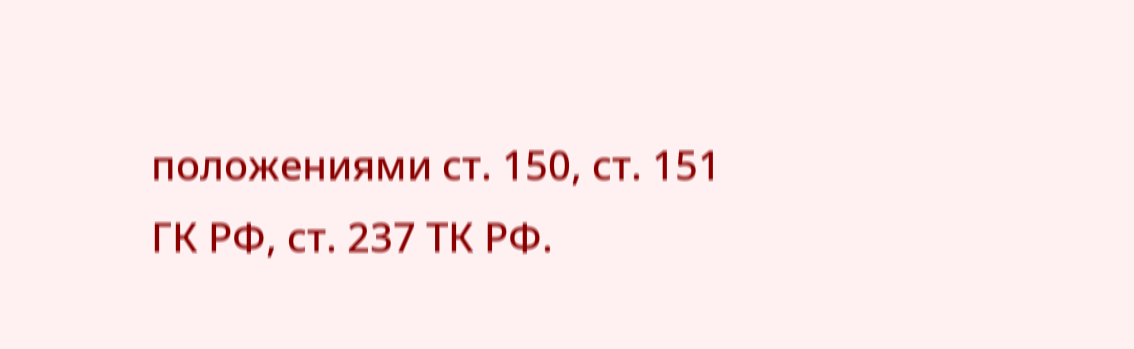положениями ст. 150, ст. 151 ГК РФ, ст. 237 ТК РФ.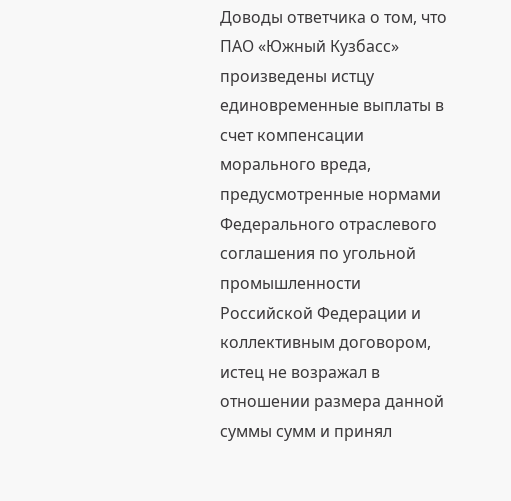Доводы ответчика о том, что ПАО «Южный Кузбасс» произведены истцу единовременные выплаты в счет компенсации морального вреда, предусмотренные нормами Федерального отраслевого соглашения по угольной промышленности Российской Федерации и коллективным договором, истец не возражал в отношении размера данной суммы сумм и принял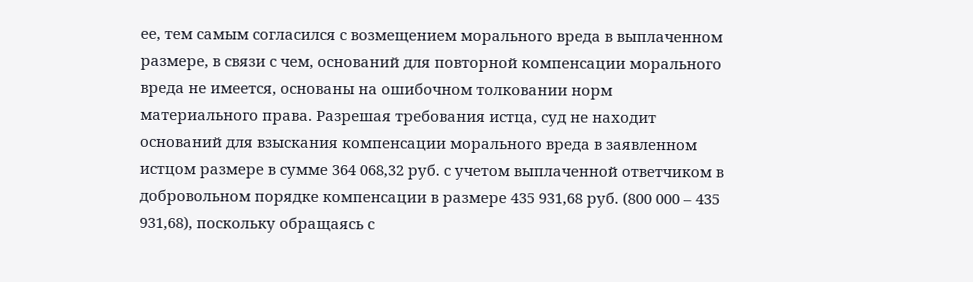ее, тем самым согласился с возмещением морального вреда в выплаченном размере, в связи с чем, оснований для повторной компенсации морального вреда не имеется, основаны на ошибочном толковании норм материального права. Разрешая требования истца, суд не находит оснований для взыскания компенсации морального вреда в заявленном истцом размере в сумме 364 068,32 руб. с учетом выплаченной ответчиком в добровольном порядке компенсации в размере 435 931,68 руб. (800 000 – 435 931,68), поскольку обращаясь с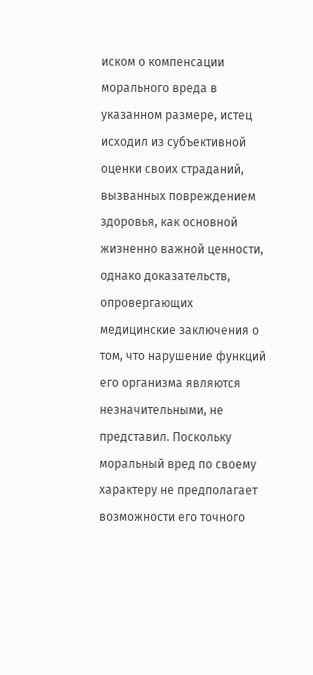иском о компенсации морального вреда в указанном размере, истец исходил из субъективной оценки своих страданий, вызванных повреждением здоровья, как основной жизненно важной ценности, однако доказательств, опровергающих медицинские заключения о том, что нарушение функций его организма являются незначительными, не представил. Поскольку моральный вред по своему характеру не предполагает возможности его точного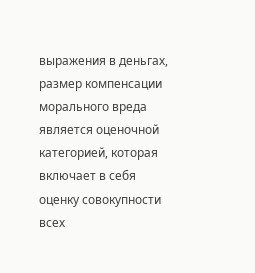выражения в деньгах, размер компенсации морального вреда является оценочной категорией, которая включает в себя оценку совокупности всех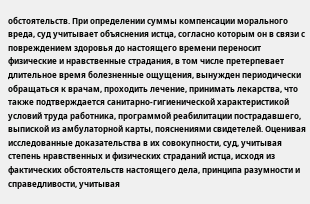обстоятельств. При определении суммы компенсации морального вреда, суд учитывает объяснения истца, согласно которым он в связи с повреждением здоровья до настоящего времени переносит физические и нравственные страдания, в том числе претерпевает длительное время болезненные ощущения, вынужден периодически обращаться к врачам, проходить лечение, принимать лекарства, что также подтверждается санитарно-гигиенической характеристикой условий труда работника, программой реабилитации пострадавшего, выпиской из амбулаторной карты, пояснениями свидетелей. Оценивая исследованные доказательства в их совокупности, суд, учитывая степень нравственных и физических страданий истца, исходя из фактических обстоятельств настоящего дела, принципа разумности и справедливости, учитывая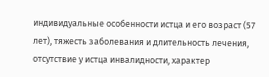индивидуальные особенности истца и его возраст (57 лет), тяжесть заболевания и длительность лечения, отсутствие у истца инвалидности, характер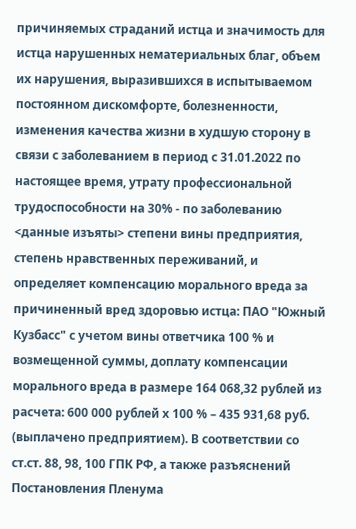причиняемых страданий истца и значимость для истца нарушенных нематериальных благ, объем их нарушения, выразившихся в испытываемом постоянном дискомфорте, болезненности, изменения качества жизни в худшую сторону в связи с заболеванием в период с 31.01.2022 по настоящее время, утрату профессиональной трудоспособности на 30% - по заболеванию <данные изъяты> степени вины предприятия, степень нравственных переживаний, и определяет компенсацию морального вреда за причиненный вред здоровью истца: ПАО "Южный Кузбасс" с учетом вины ответчика 100 % и возмещенной суммы, доплату компенсации морального вреда в размере 164 068,32 рублей из расчета: 600 000 рублей х 100 % – 435 931,68 руб. (выплачено предприятием). В соответствии со ст.ст. 88, 98, 100 ГПК РФ, а также разъяснений Постановления Пленума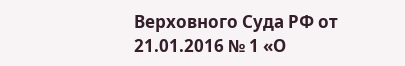Верховного Суда РФ от 21.01.2016 № 1 «О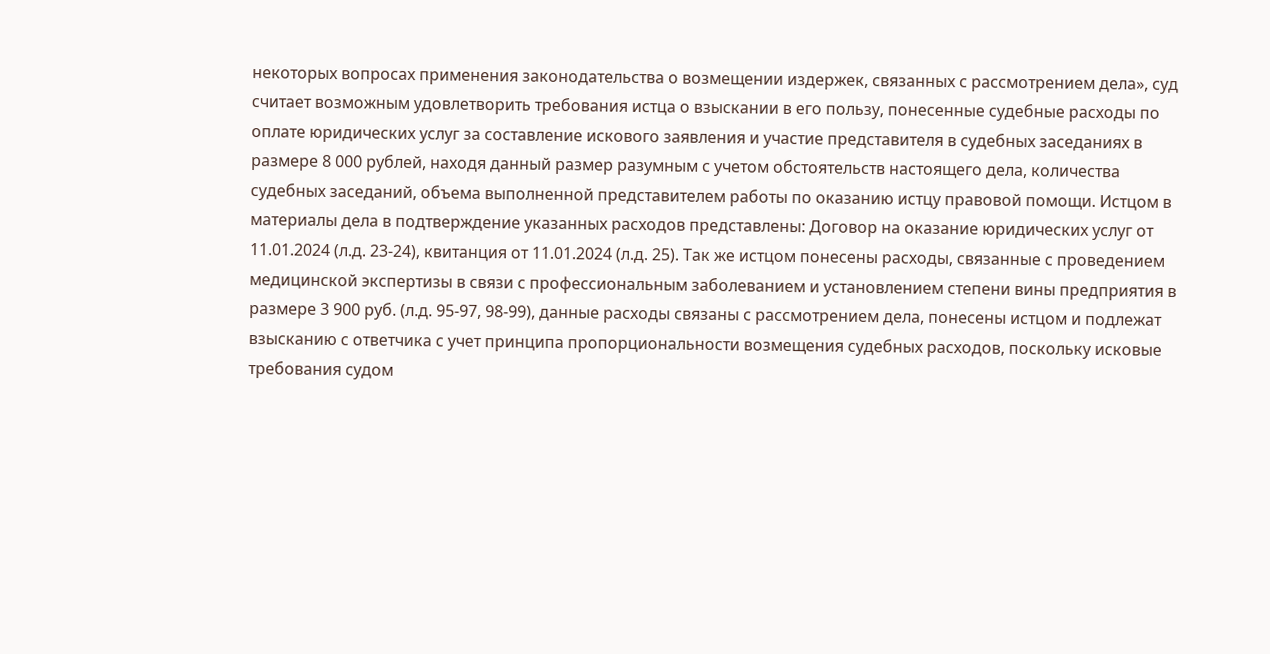некоторых вопросах применения законодательства о возмещении издержек, связанных с рассмотрением дела», суд считает возможным удовлетворить требования истца о взыскании в его пользу, понесенные судебные расходы по оплате юридических услуг за составление искового заявления и участие представителя в судебных заседаниях в размере 8 000 рублей, находя данный размер разумным с учетом обстоятельств настоящего дела, количества судебных заседаний, объема выполненной представителем работы по оказанию истцу правовой помощи. Истцом в материалы дела в подтверждение указанных расходов представлены: Договор на оказание юридических услуг от 11.01.2024 (л.д. 23-24), квитанция от 11.01.2024 (л.д. 25). Так же истцом понесены расходы, связанные с проведением медицинской экспертизы в связи с профессиональным заболеванием и установлением степени вины предприятия в размере 3 900 руб. (л.д. 95-97, 98-99), данные расходы связаны с рассмотрением дела, понесены истцом и подлежат взысканию с ответчика с учет принципа пропорциональности возмещения судебных расходов, поскольку исковые требования судом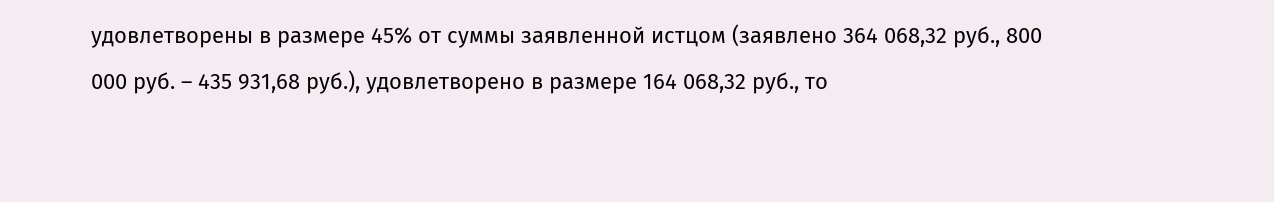удовлетворены в размере 45% от суммы заявленной истцом (заявлено 364 068,32 руб., 800 000 руб. – 435 931,68 руб.), удовлетворено в размере 164 068,32 руб., то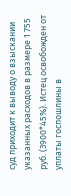суд приходит к выводу о взыскании указанных расходов в размере 1 755 руб. (3900*45%). Истец освобожден от уплаты госпошлины в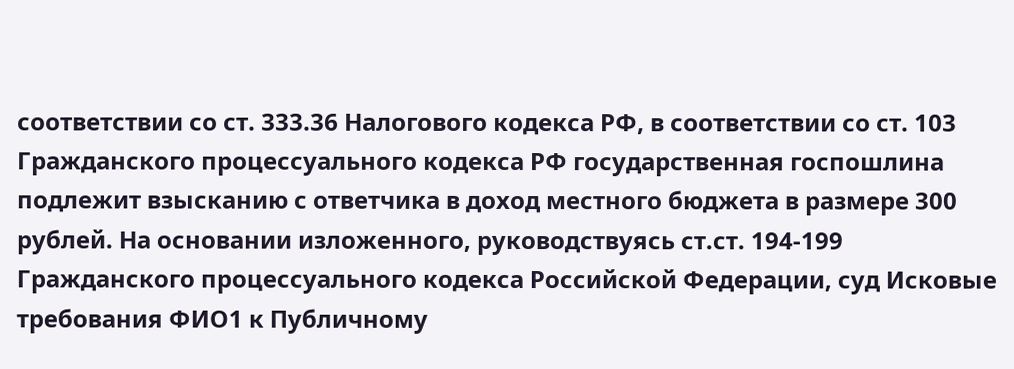соответствии со ст. 333.36 Налогового кодекса РФ, в соответствии со ст. 103 Гражданского процессуального кодекса РФ государственная госпошлина подлежит взысканию с ответчика в доход местного бюджета в размере 300 рублей. На основании изложенного, руководствуясь ст.ст. 194-199 Гражданского процессуального кодекса Российской Федерации, суд Исковые требования ФИО1 к Публичному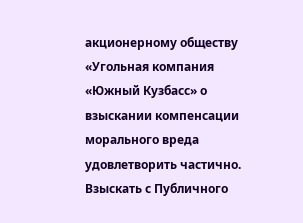акционерному обществу «Угольная компания «Южный Кузбасс» о взыскании компенсации морального вреда удовлетворить частично. Взыскать с Публичного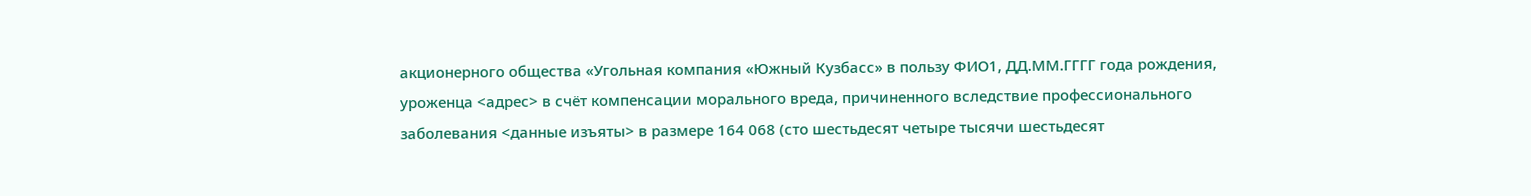акционерного общества «Угольная компания «Южный Кузбасс» в пользу ФИО1, ДД.ММ.ГГГГ года рождения, уроженца <адрес> в счёт компенсации морального вреда, причиненного вследствие профессионального заболевания <данные изъяты> в размере 164 068 (сто шестьдесят четыре тысячи шестьдесят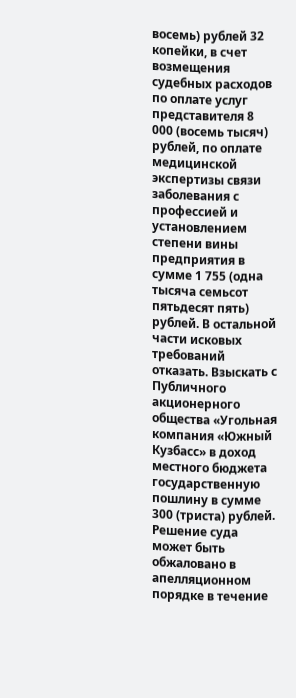восемь) рублей 32 копейки, в счет возмещения судебных расходов по оплате услуг представителя 8 000 (восемь тысяч) рублей, по оплате медицинской экспертизы связи заболевания с профессией и установлением степени вины предприятия в сумме 1 755 (одна тысяча семьсот пятьдесят пять) рублей. В остальной части исковых требований отказать. Взыскать с Публичного акционерного общества «Угольная компания «Южный Кузбасс» в доход местного бюджета государственную пошлину в сумме 300 (триста) рублей. Решение суда может быть обжаловано в апелляционном порядке в течение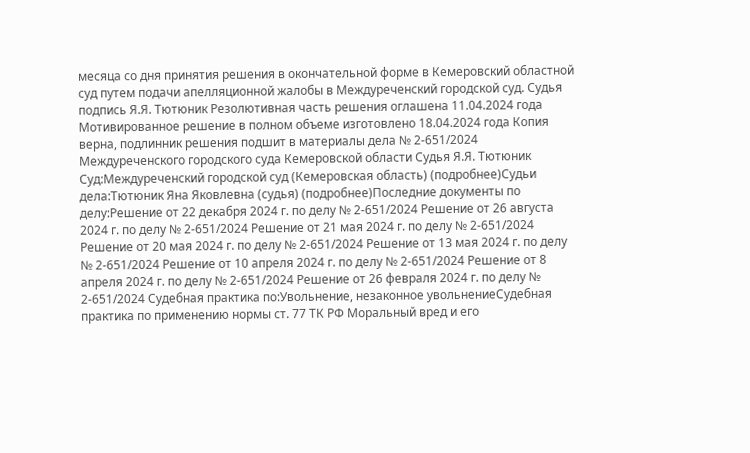месяца со дня принятия решения в окончательной форме в Кемеровский областной суд путем подачи апелляционной жалобы в Междуреченский городской суд. Судья подпись Я.Я. Тютюник Резолютивная часть решения оглашена 11.04.2024 года Мотивированное решение в полном объеме изготовлено 18.04.2024 года Копия верна, подлинник решения подшит в материалы дела № 2-651/2024 Междуреченского городского суда Кемеровской области Судья Я.Я. Тютюник Суд:Междуреченский городской суд (Кемеровская область) (подробнее)Судьи дела:Тютюник Яна Яковлевна (судья) (подробнее)Последние документы по делу:Решение от 22 декабря 2024 г. по делу № 2-651/2024 Решение от 26 августа 2024 г. по делу № 2-651/2024 Решение от 21 мая 2024 г. по делу № 2-651/2024 Решение от 20 мая 2024 г. по делу № 2-651/2024 Решение от 13 мая 2024 г. по делу № 2-651/2024 Решение от 10 апреля 2024 г. по делу № 2-651/2024 Решение от 8 апреля 2024 г. по делу № 2-651/2024 Решение от 26 февраля 2024 г. по делу № 2-651/2024 Судебная практика по:Увольнение, незаконное увольнениеСудебная практика по применению нормы ст. 77 ТК РФ Моральный вред и его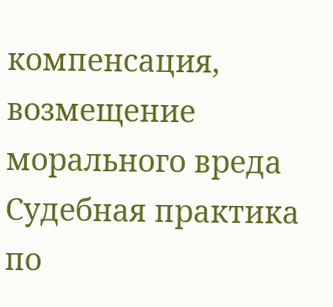компенсация, возмещение морального вреда Судебная практика по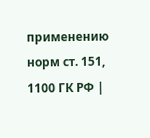применению норм ст. 151, 1100 ГК РФ |